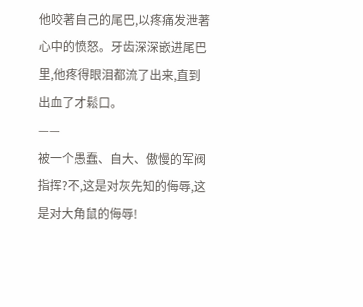他咬著自己的尾巴,以疼痛发泄著心中的愤怒。牙齿深深嵌进尾巴里,他疼得眼泪都流了出来,直到出血了才鬆口。
——
被一个愚蠢、自大、傲慢的军阀指挥?不,这是对灰先知的侮辱,这是对大角鼠的侮辱!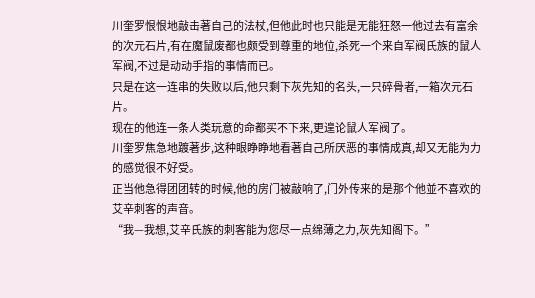川奎罗恨恨地敲击著自己的法杖,但他此时也只能是无能狂怒一他过去有富余的次元石片,有在魔鼠废都也颇受到尊重的地位,杀死一个来自军阀氏族的鼠人军阀,不过是动动手指的事情而已。
只是在这一连串的失败以后,他只剩下灰先知的名头,一只碎骨者,一箱次元石片。
现在的他连一条人类玩意的命都买不下来,更遑论鼠人军阀了。
川奎罗焦急地踱著步,这种眼睁睁地看著自己所厌恶的事情成真,却又无能为力的感觉很不好受。
正当他急得团团转的时候,他的房门被敲响了,门外传来的是那个他並不喜欢的艾辛刺客的声音。
“我—我想,艾辛氏族的刺客能为您尽一点绵薄之力,灰先知阁下。”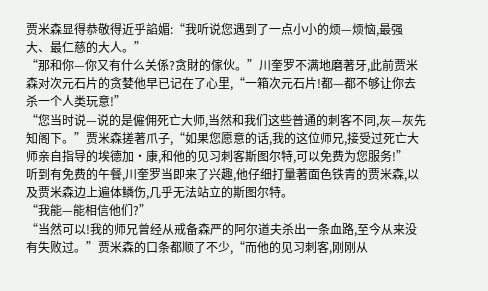贾米森显得恭敬得近乎諂媚:“我听说您遇到了一点小小的烦—烦恼,最强大、最仁慈的大人。”
“那和你—你又有什么关係?贪財的傢伙。”川奎罗不满地磨著牙,此前贾米森对次元石片的贪婪他早已记在了心里,“一箱次元石片!都—都不够让你去杀一个人类玩意!”
“您当时说—说的是僱佣死亡大师,当然和我们这些普通的刺客不同,灰—灰先知阁下。”贾米森搓著爪子,“如果您愿意的话,我的这位师兄,接受过死亡大师亲自指导的埃德加·康,和他的见习刺客斯图尔特,可以免费为您服务!”
听到有免费的午餐,川奎罗当即来了兴趣,他仔细打量著面色铁青的贾米森,以及贾米森边上遍体鳞伤,几乎无法站立的斯图尔特。
“我能—能相信他们?”
“当然可以!我的师兄曾经从戒备森严的阿尔道夫杀出一条血路,至今从来没有失败过。”贾米森的口条都顺了不少,“而他的见习刺客,刚刚从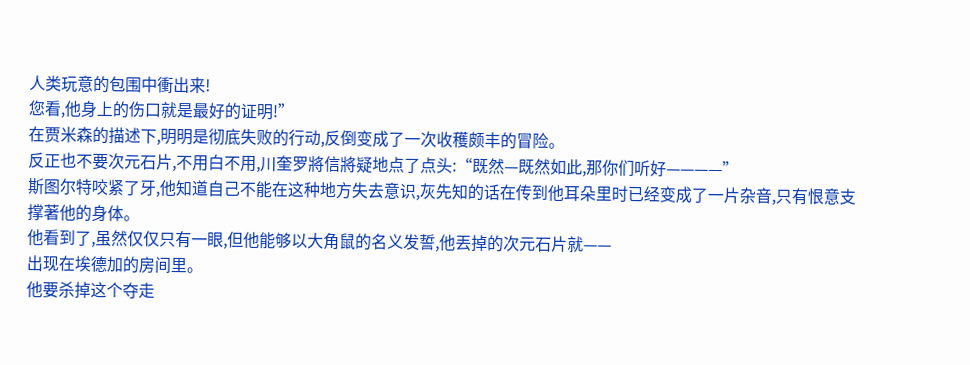人类玩意的包围中衝出来!
您看,他身上的伤口就是最好的证明!”
在贾米森的描述下,明明是彻底失败的行动,反倒变成了一次收穫颇丰的冒险。
反正也不要次元石片,不用白不用,川奎罗將信將疑地点了点头:“既然—既然如此,那你们听好————”
斯图尔特咬紧了牙,他知道自己不能在这种地方失去意识,灰先知的话在传到他耳朵里时已经变成了一片杂音,只有恨意支撑著他的身体。
他看到了,虽然仅仅只有一眼,但他能够以大角鼠的名义发誓,他丟掉的次元石片就——
出现在埃德加的房间里。
他要杀掉这个夺走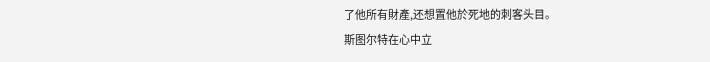了他所有財產,还想置他於死地的刺客头目。
斯图尔特在心中立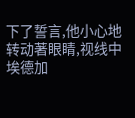下了誓言,他小心地转动著眼睛,视线中埃德加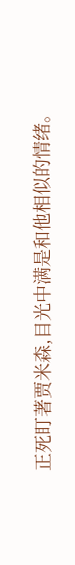正死盯著贾米森,目光中满是和他相似的情绪。